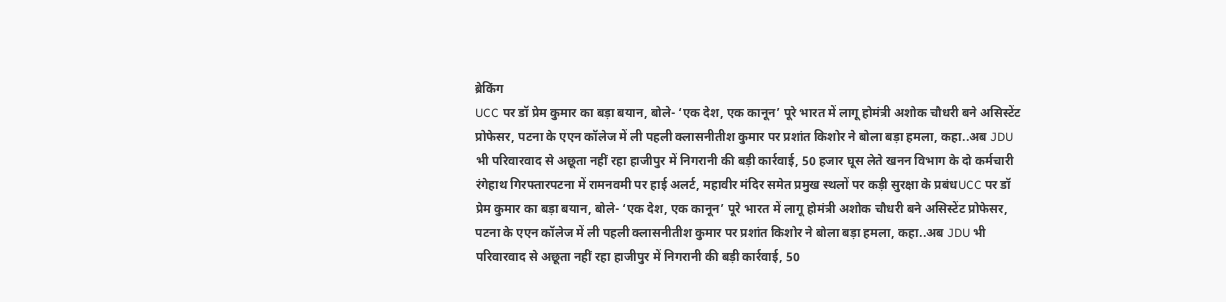ब्रेकिंग
UCC पर डॉ प्रेम कुमार का बड़ा बयान, बोले- ‘एक देश, एक कानून’ पूरे भारत में लागू होमंत्री अशोक चौधरी बने असिस्टेंट प्रोफेसर, पटना के एएन कॉलेज में ली पहली क्लासनीतीश कुमार पर प्रशांत किशोर ने बोला बड़ा हमला, कहा..अब JDU भी परिवारवाद से अछूता नहीं रहा हाजीपुर में निगरानी की बड़ी कार्रवाई, 50 हजार घूस लेते खनन विभाग के दो कर्मचारी रंगेहाथ गिरफ्तारपटना में रामनवमी पर हाई अलर्ट, महावीर मंदिर समेत प्रमुख स्थलों पर कड़ी सुरक्षा के प्रबंधUCC पर डॉ प्रेम कुमार का बड़ा बयान, बोले- ‘एक देश, एक कानून’ पूरे भारत में लागू होमंत्री अशोक चौधरी बने असिस्टेंट प्रोफेसर, पटना के एएन कॉलेज में ली पहली क्लासनीतीश कुमार पर प्रशांत किशोर ने बोला बड़ा हमला, कहा..अब JDU भी परिवारवाद से अछूता नहीं रहा हाजीपुर में निगरानी की बड़ी कार्रवाई, 50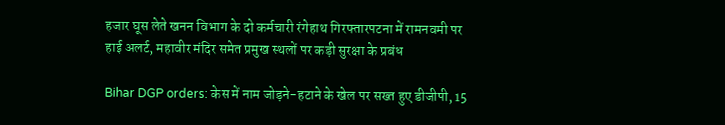हजार घूस लेते खनन विभाग के दो कर्मचारी रंगेहाथ गिरफ्तारपटना में रामनवमी पर हाई अलर्ट, महावीर मंदिर समेत प्रमुख स्थलों पर कड़ी सुरक्षा के प्रबंध

Bihar DGP orders: केस में नाम जोड़ने-हटाने के खेल पर सख्त हुए डीजीपी, 15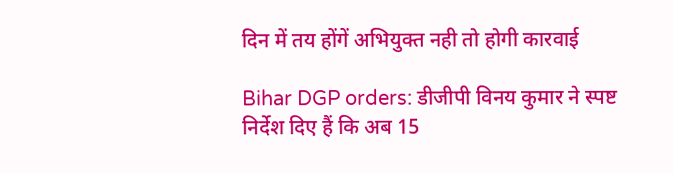दिन में तय होंगें अभियुक्त नही तो होगी कारवाई

Bihar DGP orders: डीजीपी विनय कुमार ने स्पष्ट निर्देश दिए हैं कि अब 15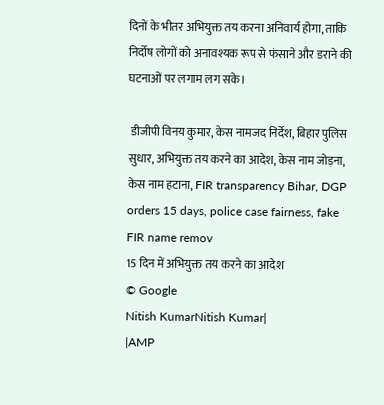दिनों के भीतर अभियुक्त तय करना अनिवार्य होगा, ताकि निर्दोष लोगों को अनावश्यक रूप से फंसाने और डराने की घटनाओं पर लगाम लग सके।

 डीजीपी विनय कुमार, केस नामजद निर्देश, बिहार पुलिस सुधार, अभियुक्त तय करने का आदेश, केस नाम जोड़ना, केस नाम हटाना, FIR transparency Bihar, DGP orders 15 days, police case fairness, fake FIR name remov
15 दिन में अभियुक्त तय करने का आदेश
© Google
Nitish KumarNitish Kumar|
|AMP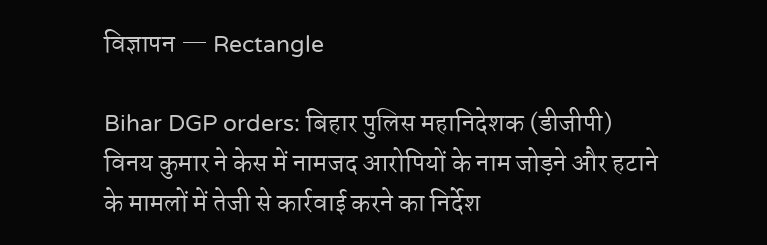विज्ञापन — Rectangle

Bihar DGP orders: बिहार पुलिस महानिदेशक (डीजीपी) विनय कुमार ने केस में नामजद आरोपियों के नाम जोड़ने और हटाने के मामलों में तेजी से कार्रवाई करने का निर्देश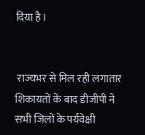दिया है।


 राज्यभर से मिल रही लगातार शिकायतों के बाद डीजीपी ने सभी जिलों के पर्यवेक्षी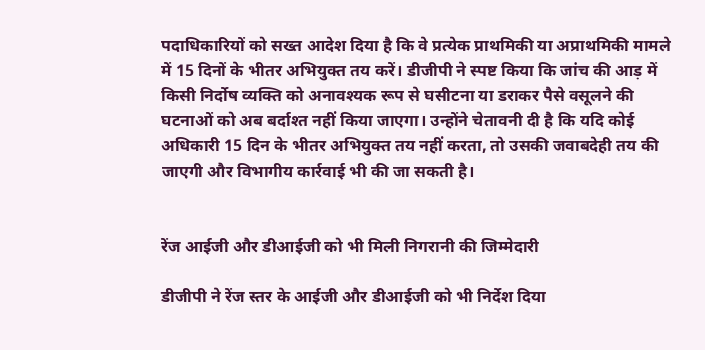पदाधिकारियों को सख्त आदेश दिया है कि वे प्रत्येक प्राथमिकी या अप्राथमिकी मामले में 15 दिनों के भीतर अभियुक्त तय करें। डीजीपी ने स्पष्ट किया कि जांच की आड़ में किसी निर्दोष व्यक्ति को अनावश्यक रूप से घसीटना या डराकर पैसे वसूलने की घटनाओं को अब बर्दाश्त नहीं किया जाएगा। उन्होंने चेतावनी दी है कि यदि कोई अधिकारी 15 दिन के भीतर अभियुक्त तय नहीं करता, तो उसकी जवाबदेही तय की जाएगी और विभागीय कार्रवाई भी की जा सकती है।


रेंज आईजी और डीआईजी को भी मिली निगरानी की जिम्मेदारी

डीजीपी ने रेंज स्तर के आईजी और डीआईजी को भी निर्देश दिया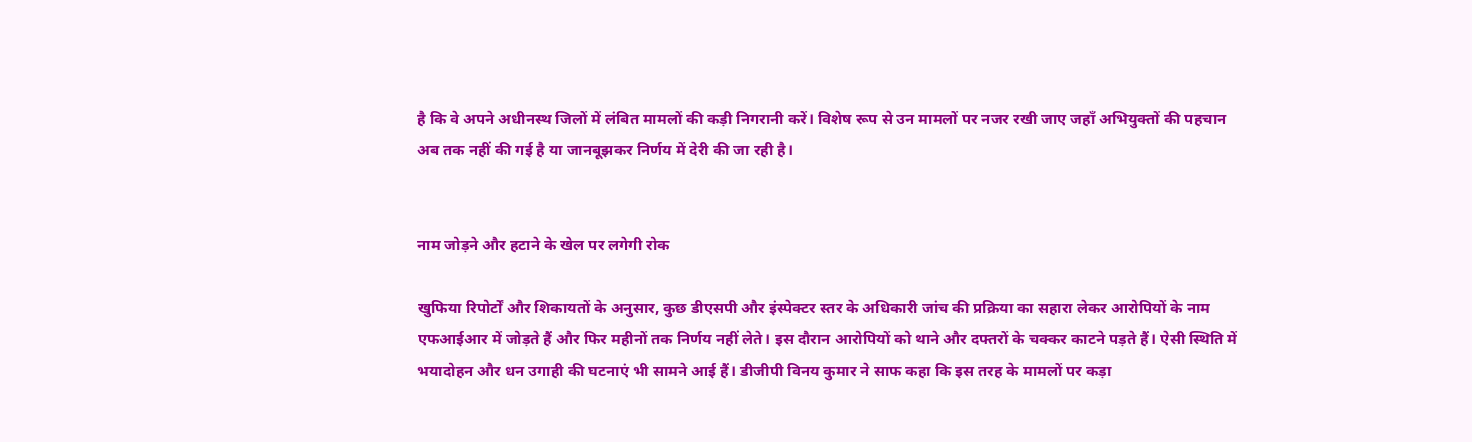है कि वे अपने अधीनस्थ जिलों में लंबित मामलों की कड़ी निगरानी करें। विशेष रूप से उन मामलों पर नजर रखी जाए जहाँ अभियुक्तों की पहचान अब तक नहीं की गई है या जानबूझकर निर्णय में देरी की जा रही है।


नाम जोड़ने और हटाने के खेल पर लगेगी रोक

खुफिया रिपोर्टों और शिकायतों के अनुसार, कुछ डीएसपी और इंस्पेक्टर स्तर के अधिकारी जांच की प्रक्रिया का सहारा लेकर आरोपियों के नाम एफआईआर में जोड़ते हैं और फिर महीनों तक निर्णय नहीं लेते। इस दौरान आरोपियों को थाने और दफ्तरों के चक्कर काटने पड़ते हैं। ऐसी स्थिति में भयादोहन और धन उगाही की घटनाएं भी सामने आई हैं। डीजीपी विनय कुमार ने साफ कहा कि इस तरह के मामलों पर कड़ा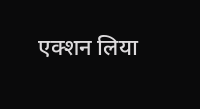एक्शन लिया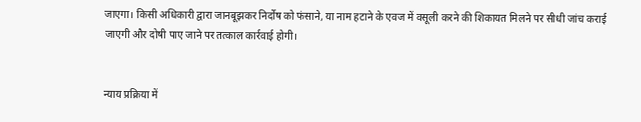जाएगा। किसी अधिकारी द्वारा जानबूझकर निर्दोष को फंसाने, या नाम हटाने के एवज में वसूली करने की शिकायत मिलने पर सीधी जांच कराई जाएगी और दोषी पाए जाने पर तत्काल कार्रवाई होगी।


न्याय प्रक्रिया में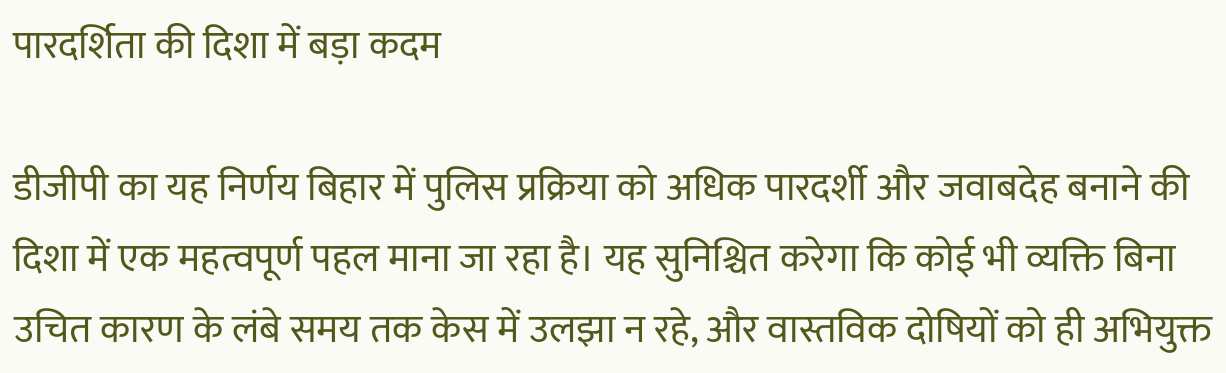पारदर्शिता की दिशा में बड़ा कदम

डीजीपी का यह निर्णय बिहार में पुलिस प्रक्रिया को अधिक पारदर्शी और जवाबदेह बनाने की दिशा में एक महत्वपूर्ण पहल माना जा रहा है। यह सुनिश्चित करेगा कि कोई भी व्यक्ति बिना उचित कारण के लंबे समय तक केस में उलझा न रहे, और वास्तविक दोषियों को ही अभियुक्त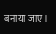बनाया जाए।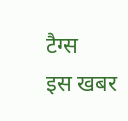टैग्स
इस खबर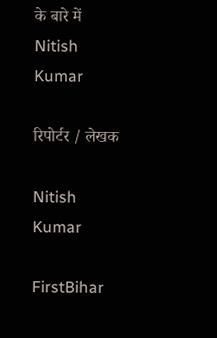के बारे में
Nitish Kumar

रिपोर्टर / लेखक

Nitish Kumar

FirstBihar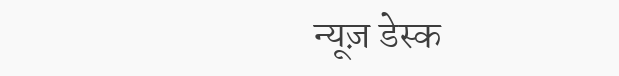न्यूज़ डेस्क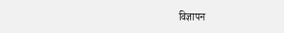विज्ञापन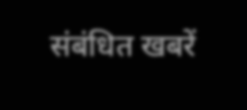संबंधित खबरें